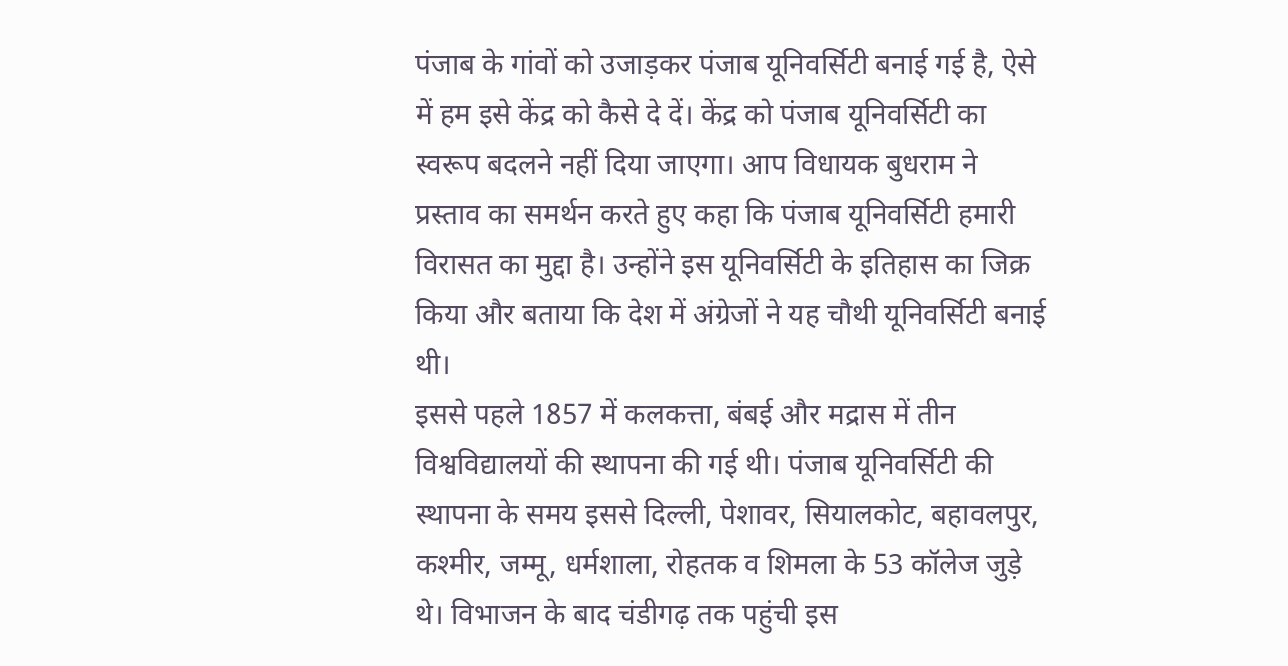पंजाब के गांवों को उजाड़कर पंजाब यूनिवर्सिटी बनाई गई है, ऐसे में हम इसे केंद्र को कैसे दे दें। केंद्र को पंजाब यूनिवर्सिटी का स्वरूप बदलने नहीं दिया जाएगा। आप विधायक बुधराम ने प्रस्ताव का समर्थन करते हुए कहा कि पंजाब यूनिवर्सिटी हमारी विरासत का मुद्दा है। उन्होंने इस यूनिवर्सिटी के इतिहास का जिक्र किया और बताया कि देश में अंग्रेजों ने यह चौथी यूनिवर्सिटी बनाई थी।
इससे पहले 1857 में कलकत्ता, बंबई और मद्रास में तीन विश्वविद्यालयों की स्थापना की गई थी। पंजाब यूनिवर्सिटी की स्थापना के समय इससे दिल्ली, पेशावर, सियालकोट, बहावलपुर, कश्मीर, जम्मू, धर्मशाला, रोहतक व शिमला के 53 कॉलेज जुड़े थे। विभाजन के बाद चंडीगढ़ तक पहुंची इस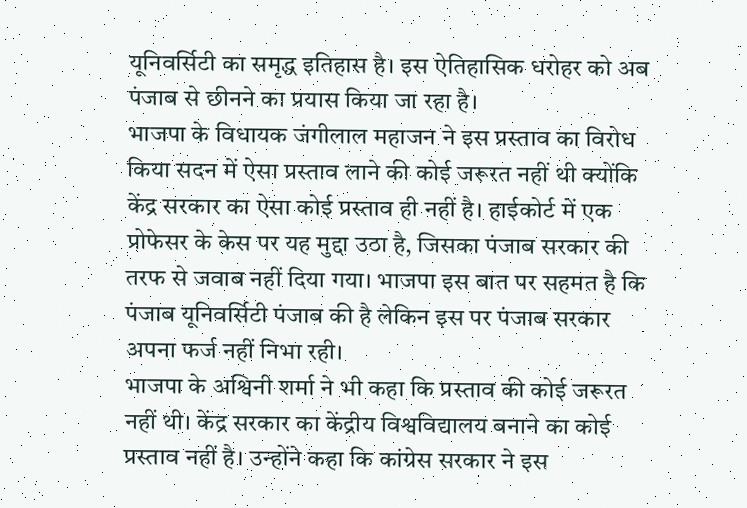यूनिवर्सिटी का समृद्ध इतिहास है। इस ऐतिहासिक धरोहर को अब पंजाब से छीनने का प्रयास किया जा रहा है।
भाजपा के विधायक जंगीलाल महाजन ने इस प्रस्ताव का विरोध किया सदन में ऐसा प्रस्ताव लाने की कोई जरूरत नहीं थी क्योंकि केंद्र सरकार का ऐसा कोई प्रस्ताव ही नहीं है। हाईकोर्ट में एक प्रोफेसर के केस पर यह मुद्दा उठा है, जिसका पंजाब सरकार की तरफ से जवाब नहीं दिया गया। भाजपा इस बात पर सहमत है कि पंजाब यूनिवर्सिटी पंजाब की है लेकिन इस पर पंजाब सरकार अपना फर्ज नहीं निभा रही।
भाजपा के अश्विनी शर्मा ने भी कहा कि प्रस्ताव की कोई जरूरत नहीं थी। केंद्र सरकार का केंद्रीय विश्वविद्यालय बनाने का कोई प्रस्ताव नहीं है। उन्होंने कहा कि कांग्रेस सरकार ने इस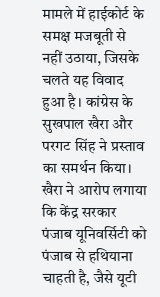मामले में हाईकोर्ट के समक्ष मजबूती से नहीं उठाया, जिसके चलते यह विवाद हुआ है। कांग्रेस के सुखपाल खैरा और परगट सिंह ने प्रस्ताव का समर्थन किया। खैरा ने आरोप लगाया कि केंद्र सरकार पंजाब यूनिवर्सिटी को पंजाब से हथियाना चाहती है, जैसे यूटी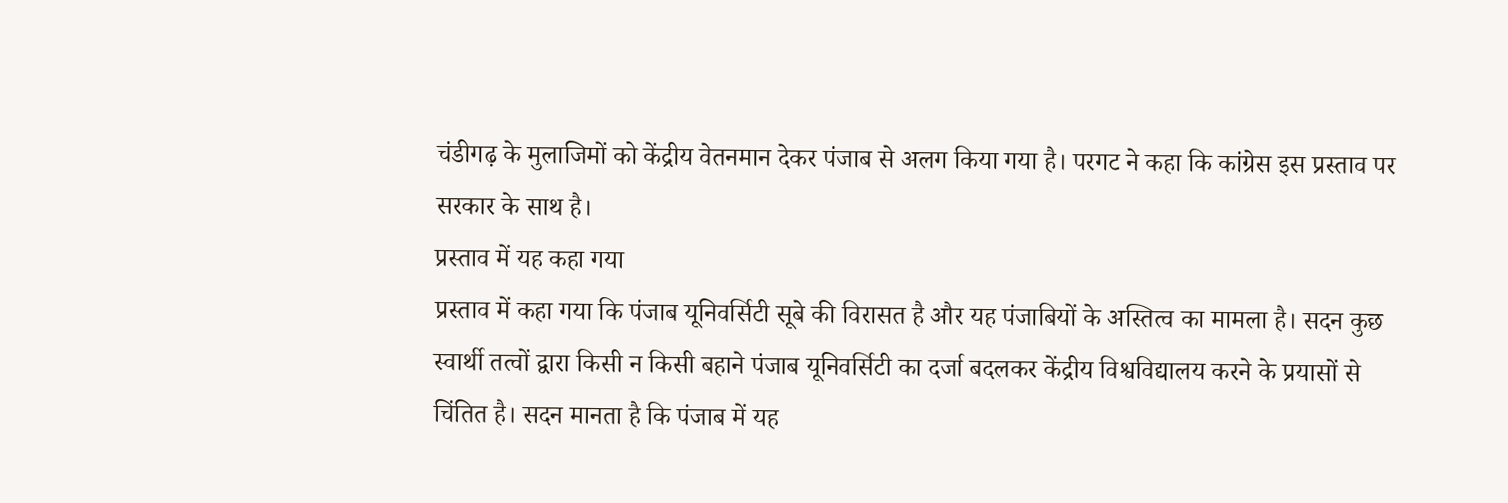चंडीगढ़ के मुलाजिमों को केंद्रीय वेतनमान देकर पंजाब से अलग किया गया है। परगट ने कहा कि कांग्रेस इस प्रस्ताव पर सरकार के साथ है।
प्रस्ताव में यह कहा गया
प्रस्ताव में कहा गया कि पंजाब यूनिवर्सिटी सूबे की विरासत है और यह पंजाबियों के अस्तित्व का मामला है। सदन कुछ स्वार्थी तत्वों द्वारा किसी न किसी बहाने पंजाब यूनिवर्सिटी का दर्जा बदलकर केंद्रीय विश्वविद्यालय करने के प्रयासों से चिंतित है। सदन मानता है कि पंजाब में यह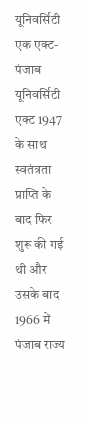यूनिवर्सिटी एक एक्ट- पंजाब यूनिवर्सिटी एक्ट 1947 के साथ स्वतंत्रता प्राप्ति के बाद फिर शुरू की गई थी और उसके बाद 1966 में पंजाब राज्य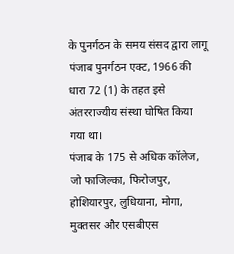के पुनर्गठन के समय संसद द्वारा लागू पंजाब पुनर्गठन एक्ट, 1966 की धारा 72 (1) के तहत इसे अंतरराज्यीय संस्था घोषित किया गया था।
पंजाब के 175 से अधिक कॉलेज, जो फाजिल्का, फिरोजपुर, होशियारपुर, लुधियाना, मोगा, मुक्तसर और एसबीएस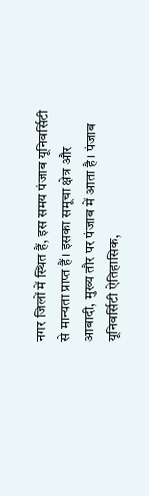नगर जिलों में स्थित हैं, इस समय पंजाब यूनिवर्सिटी से मान्यता प्राप्त हैं। इसका समूचा क्षेत्र और आबादी, मुख्य तौर पर पंजाब में आता है। पंजाब यूनिवर्सिटी ऐतिहासिक,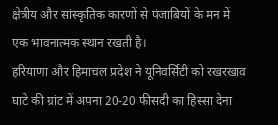क्षेत्रीय और सांस्कृतिक कारणों से पंजाबियों के मन में एक भावनात्मक स्थान रखती है।
हरियाणा और हिमाचल प्रदेश ने यूनिवर्सिटी को रखरखाव घाटे की ग्रांट में अपना 20-20 फीसदी का हिस्सा देना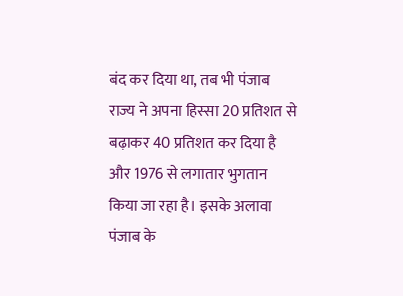बंद कर दिया था, तब भी पंजाब राज्य ने अपना हिस्सा 20 प्रतिशत से बढ़ाकर 40 प्रतिशत कर दिया है और 1976 से लगातार भुगतान किया जा रहा है। इसके अलावा पंजाब के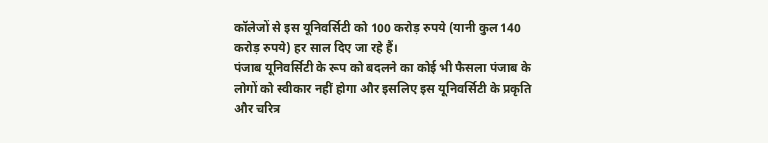कॉलेजों से इस यूनिवर्सिटी को 100 करोड़ रुपये (यानी कुल 140 करोड़ रुपये) हर साल दिए जा रहे हैं।
पंजाब यूनिवर्सिटी के रूप को बदलने का कोई भी फैसला पंजाब के लोगों को स्वीकार नहीं होगा और इसलिए इस यूनिवर्सिटी के प्रकृति और चरित्र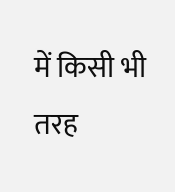में किसी भी तरह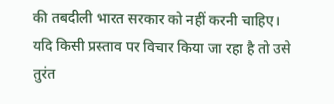की तबदीली भारत सरकार को नहीं करनी चाहिए। यदि किसी प्रस्ताव पर विचार किया जा रहा है तो उसे तुरंत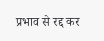प्रभाव से रद्द कर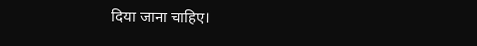दिया जाना चाहिए।